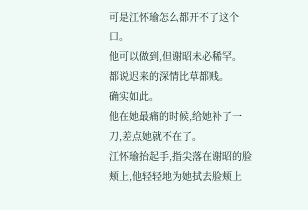可是江怀瑜怎么都开不了这个口。
他可以做到,但谢昭未必稀罕。
都说迟来的深情比草都贱。
确实如此。
他在她最痛的时候,给她补了一刀,差点她就不在了。
江怀瑜抬起手,指尖落在谢昭的脸颊上,他轻轻地为她拭去脸颊上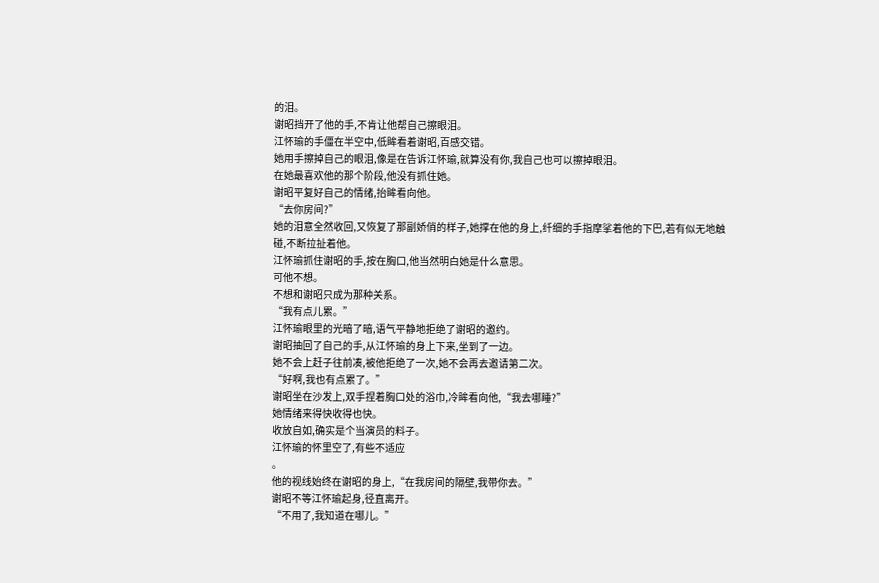的泪。
谢昭挡开了他的手,不肯让他帮自己擦眼泪。
江怀瑜的手僵在半空中,低眸看着谢昭,百感交错。
她用手擦掉自己的眼泪,像是在告诉江怀瑜,就算没有你,我自己也可以擦掉眼泪。
在她最喜欢他的那个阶段,他没有抓住她。
谢昭平复好自己的情绪,抬眸看向他。
“去你房间?”
她的泪意全然收回,又恢复了那副娇俏的样子,她撑在他的身上,纤细的手指摩挲着他的下巴,若有似无地触碰,不断拉扯着他。
江怀瑜抓住谢昭的手,按在胸口,他当然明白她是什么意思。
可他不想。
不想和谢昭只成为那种关系。
“我有点儿累。”
江怀瑜眼里的光暗了暗,语气平静地拒绝了谢昭的邀约。
谢昭抽回了自己的手,从江怀瑜的身上下来,坐到了一边。
她不会上赶子往前凑,被他拒绝了一次,她不会再去邀请第二次。
“好啊,我也有点累了。”
谢昭坐在沙发上,双手捏着胸口处的浴巾,冷眸看向他,“我去哪睡?”
她情绪来得快收得也快。
收放自如,确实是个当演员的料子。
江怀瑜的怀里空了,有些不适应
。
他的视线始终在谢昭的身上,“在我房间的隔壁,我带你去。”
谢昭不等江怀瑜起身,径直离开。
“不用了,我知道在哪儿。”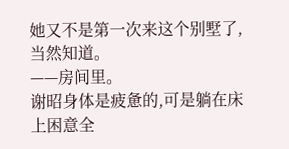她又不是第一次来这个别墅了,当然知道。
——房间里。
谢昭身体是疲惫的,可是躺在床上困意全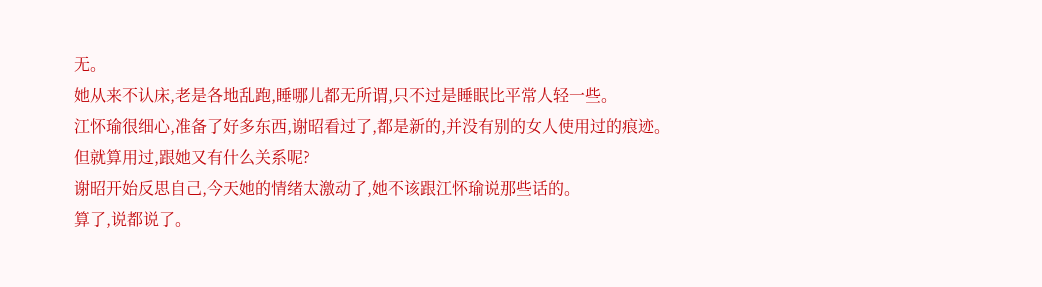无。
她从来不认床,老是各地乱跑,睡哪儿都无所谓,只不过是睡眠比平常人轻一些。
江怀瑜很细心,准备了好多东西,谢昭看过了,都是新的,并没有别的女人使用过的痕迹。
但就算用过,跟她又有什么关系呢?
谢昭开始反思自己,今天她的情绪太激动了,她不该跟江怀瑜说那些话的。
算了,说都说了。